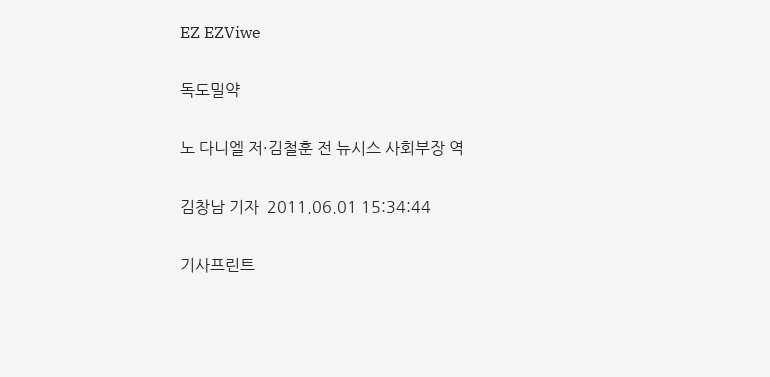EZ EZViwe

독도밀약

노 다니엘 저·김철훈 전 뉴시스 사회부장 역

김창남 기자  2011.06.01 15:34:44

기사프린트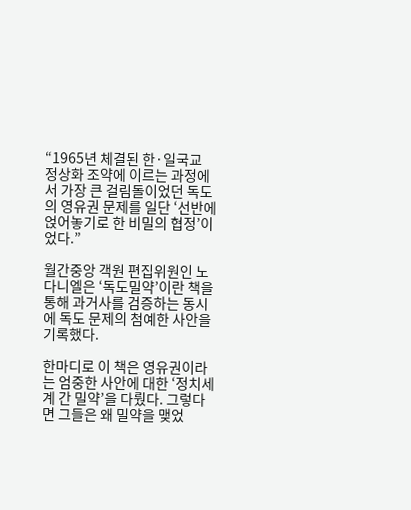“1965년 체결된 한·일국교 정상화 조약에 이르는 과정에서 가장 큰 걸림돌이었던 독도의 영유권 문제를 일단 ‘선반에 얹어놓기로 한 비밀의 협정’이었다.”

월간중앙 객원 편집위원인 노 다니엘은 ‘독도밀약’이란 책을 통해 과거사를 검증하는 동시에 독도 문제의 첨예한 사안을 기록했다.

한마디로 이 책은 영유권이라는 엄중한 사안에 대한 ‘정치세계 간 밀약’을 다뤘다. 그렇다면 그들은 왜 밀약을 맺었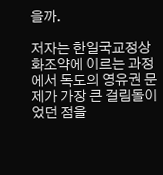을까.

저자는 한일국교정상화조약에 이르는 과정에서 독도의 영유권 문제가 가장 큰 걸림돌이었던 점을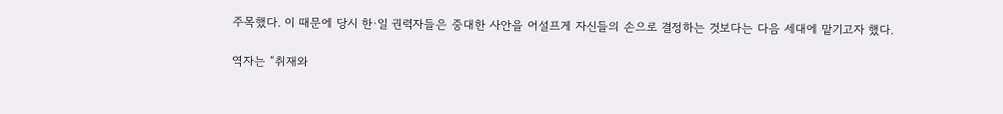주목했다. 이 때문에 당시 한·일 권력자들은 중대한 사안을 어설프게 자신들의 손으로 결정하는 것보다는 다음 세대에 맡기고자 했다.

역자는 “취재와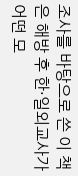조사를 바탕으로 쓴 이 책은 해방 후 한·일외교사가 어떤 모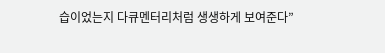습이었는지 다큐멘터리처럼 생생하게 보여준다”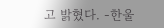고 밝혔다. -한울